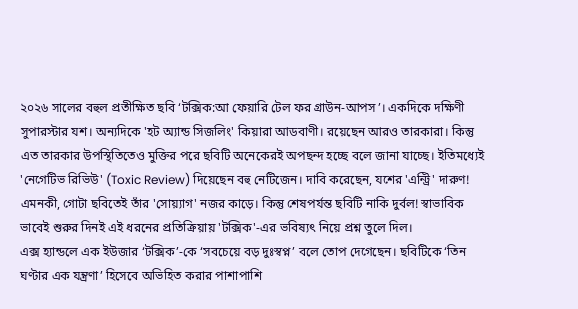২০২৬ সালের বহুল প্রতীক্ষিত ছবি ‘টক্সিক:আ ফেয়ারি টেল ফর গ্রাউন-আপস’। একদিকে দক্ষিণী সুপারস্টার যশ। অন্যদিকে 'হট অ্যান্ড সিজলিং' কিয়ারা আডবাণী। রয়েছেন আরও তারকারা। কিন্তু এত তারকার উপস্থিতিতেও মুক্তির পরে ছবিটি অনেকেরই অপছন্দ হচ্ছে বলে জানা যাচ্ছে। ইতিমধ্যেই 'নেগেটিভ রিভিউ' (Toxic Review) দিয়েছেন বহু নেটিজেন। দাবি করেছেন, যশের 'এন্ট্রি' দারুণ! এমনকী, গোটা ছবিতেই তাঁর 'সোয়্যাগ' নজর কাড়ে। কিন্তু শেষপর্যন্ত ছবিটি নাকি দুর্বল! স্বাভাবিক ভাবেই শুরুর দিনই এই ধরনের প্রতিক্রিয়ায় 'টক্সিক'-এর ভবিষ্যৎ নিয়ে প্রশ্ন তুলে দিল।
এক্স হ্যান্ডলে এক ইউজার ‘টক্সিক’-কে ‘সবচেয়ে বড় দুঃস্বপ্ন’ বলে তোপ দেগেছেন। ছবিটিকে ‘তিন ঘণ্টার এক যন্ত্রণা’ হিসেবে অভিহিত করার পাশাপাশি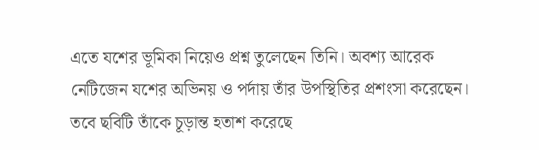এতে যশের ভূমিকা নিয়েও প্রশ্ন তুলেছেন তিনি। অবশ্য আরেক নেটিজেন যশের অভিনয় ও পর্দায় তাঁর উপস্থিতির প্রশংসা করেছেন। তবে ছবিটি তাঁকে চূড়ান্ত হতাশ করেছে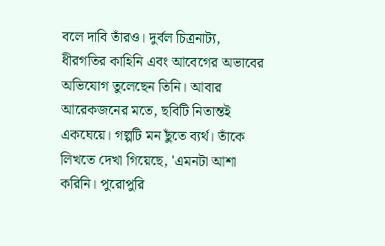বলে দাবি তাঁরও। দুর্বল চিত্রনাট্য, ধীরগতির কাহিনি এবং আবেগের অভাবের অভিযোগ তুলেছেন তিনি। আবার আরেকজনের মতে, ছবিটি নিতান্তই একঘেয়ে। গল্পটি মন ছুঁতে ব্যর্থ। তাঁকে লিখতে দেখা গিয়েছে, 'এমনটা আশা করিনি। পুরোপুরি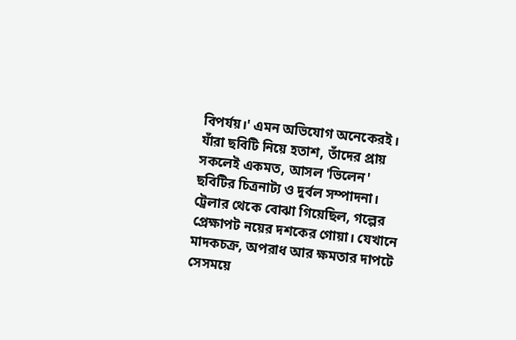বিপর্যয়।' এমন অভিযোগ অনেকেরই। যাঁরা ছবিটি নিয়ে হতাশ, তাঁদের প্রায় সকলেই একমত, আসল 'ভিলেন' ছবিটির চিত্রনাট্য ও দুর্বল সম্পাদনা।
ট্রেলার থেকে বোঝা গিয়েছিল, গল্পের প্রেক্ষাপট নয়ের দশকের গোয়া। যেখানে মাদকচক্র, অপরাধ আর ক্ষমতার দাপটে সেসময়ে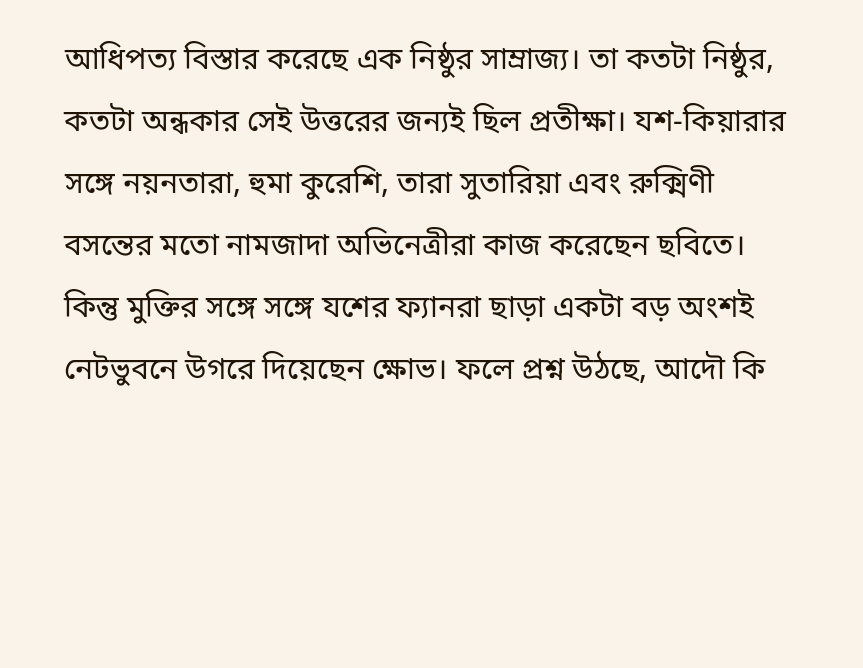আধিপত্য বিস্তার করেছে এক নিষ্ঠুর সাম্রাজ্য। তা কতটা নিষ্ঠুর, কতটা অন্ধকার সেই উত্তরের জন্যই ছিল প্রতীক্ষা। যশ-কিয়ারার সঙ্গে নয়নতারা, হুমা কুরেশি, তারা সুতারিয়া এবং রুক্মিণী বসন্তের মতো নামজাদা অভিনেত্রীরা কাজ করেছেন ছবিতে। কিন্তু মুক্তির সঙ্গে সঙ্গে যশের ফ্যানরা ছাড়া একটা বড় অংশই নেটভুবনে উগরে দিয়েছেন ক্ষোভ। ফলে প্রশ্ন উঠছে, আদৌ কি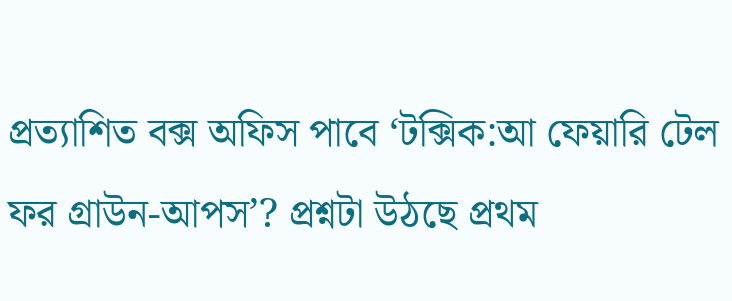প্রত্যাশিত বক্স অফিস পাবে ‘টক্সিক:আ ফেয়ারি টেল ফর গ্রাউন-আপস’? প্রশ্নটা উঠছে প্রথম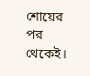শোয়ের পর থেকেই।